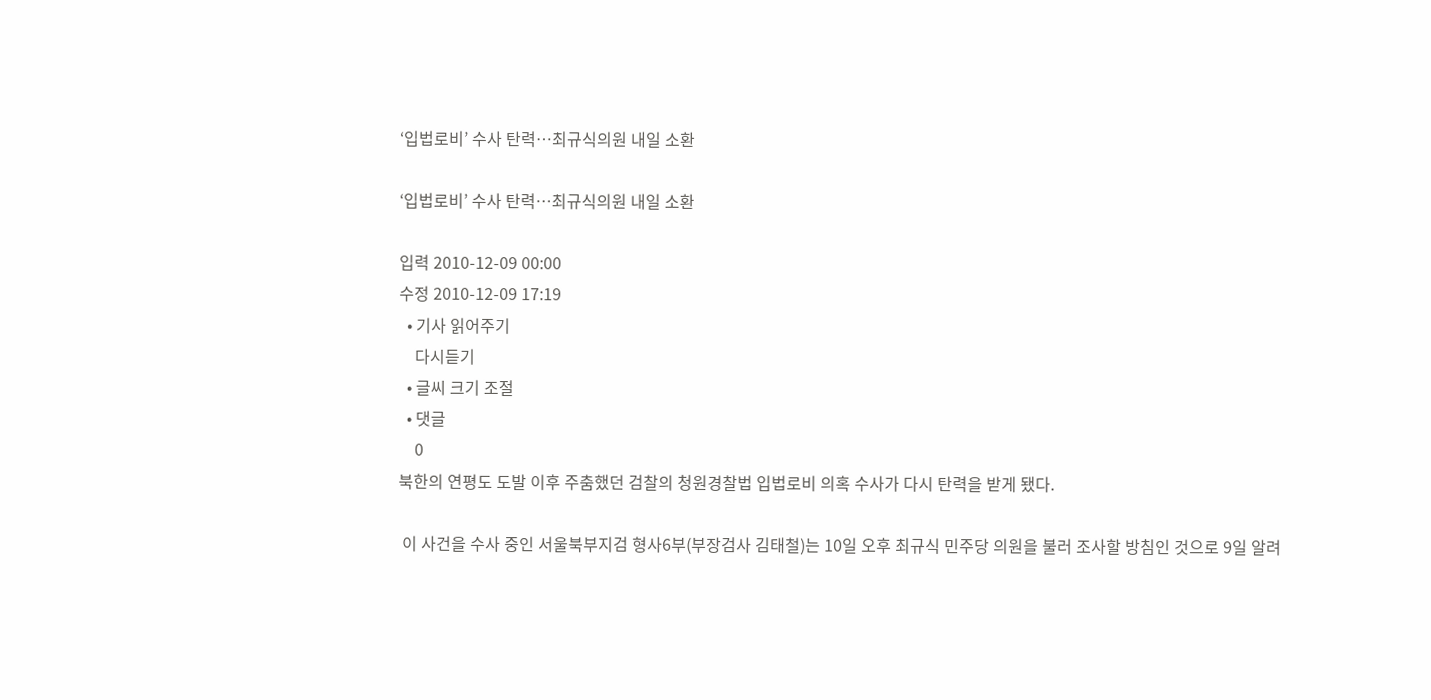‘입법로비’ 수사 탄력…최규식의원 내일 소환

‘입법로비’ 수사 탄력…최규식의원 내일 소환

입력 2010-12-09 00:00
수정 2010-12-09 17:19
  • 기사 읽어주기
    다시듣기
  • 글씨 크기 조절
  • 댓글
    0
북한의 연평도 도발 이후 주춤했던 검찰의 청원경찰법 입법로비 의혹 수사가 다시 탄력을 받게 됐다.

 이 사건을 수사 중인 서울북부지검 형사6부(부장검사 김태철)는 10일 오후 최규식 민주당 의원을 불러 조사할 방침인 것으로 9일 알려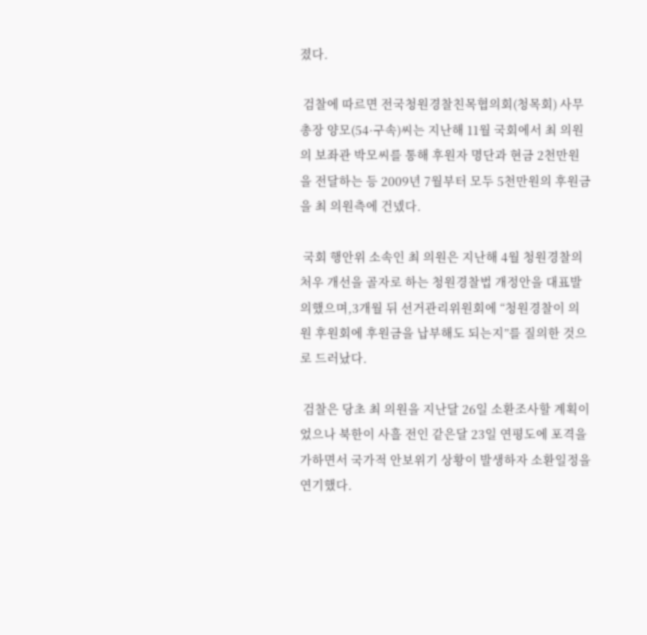졌다.

 검찰에 따르면 전국청원경찰친목협의회(청목회) 사무총장 양모(54·구속)씨는 지난해 11월 국회에서 최 의원의 보좌관 박모씨를 통해 후원자 명단과 현금 2천만원을 전달하는 등 2009년 7월부터 모두 5천만원의 후원금을 최 의원측에 건넸다.

 국회 행안위 소속인 최 의원은 지난해 4월 청원경찰의 처우 개선을 골자로 하는 청원경찰법 개정안을 대표발의했으며,3개월 뒤 선거관리위원회에 “청원경찰이 의원 후원회에 후원금을 납부해도 되는지”를 질의한 것으로 드러났다.

 검찰은 당초 최 의원을 지난달 26일 소환조사할 계획이었으나 북한이 사흘 전인 같은달 23일 연평도에 포격을 가하면서 국가적 안보위기 상황이 발생하자 소환일정을 연기했다.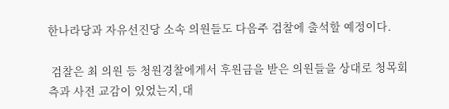한나라당과 자유선진당 소속 의원들도 다음주 검찰에 출석할 예정이다.

 검찰은 최 의원 등 청원경찰에게서 후원금을 받은 의원들을 상대로 청목회 측과 사전 교감이 있었는지,대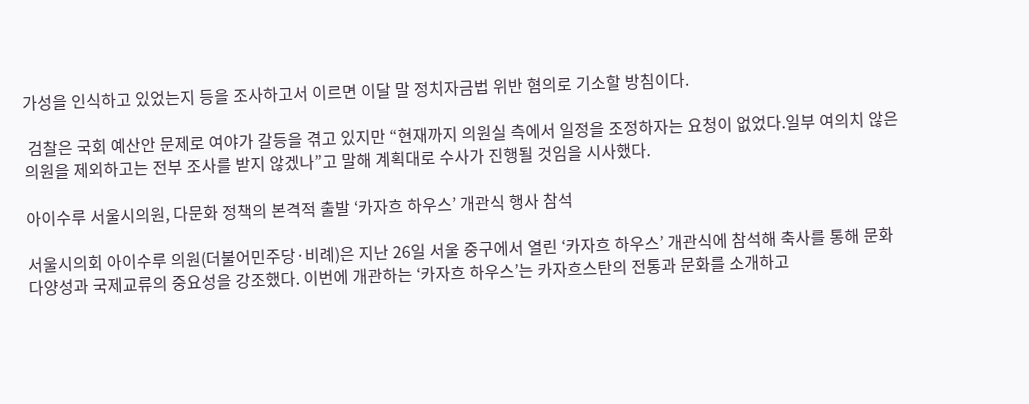가성을 인식하고 있었는지 등을 조사하고서 이르면 이달 말 정치자금법 위반 혐의로 기소할 방침이다.

 검찰은 국회 예산안 문제로 여야가 갈등을 겪고 있지만 “현재까지 의원실 측에서 일정을 조정하자는 요청이 없었다.일부 여의치 않은 의원을 제외하고는 전부 조사를 받지 않겠나”고 말해 계획대로 수사가 진행될 것임을 시사했다.

아이수루 서울시의원, 다문화 정책의 본격적 출발 ‘카자흐 하우스’ 개관식 행사 참석

서울시의회 아이수루 의원(더불어민주당·비례)은 지난 26일 서울 중구에서 열린 ‘카자흐 하우스’ 개관식에 참석해 축사를 통해 문화다양성과 국제교류의 중요성을 강조했다. 이번에 개관하는 ‘카자흐 하우스’는 카자흐스탄의 전통과 문화를 소개하고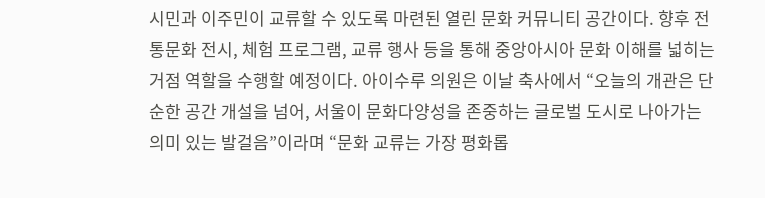시민과 이주민이 교류할 수 있도록 마련된 열린 문화 커뮤니티 공간이다. 향후 전통문화 전시, 체험 프로그램, 교류 행사 등을 통해 중앙아시아 문화 이해를 넓히는 거점 역할을 수행할 예정이다. 아이수루 의원은 이날 축사에서 “오늘의 개관은 단순한 공간 개설을 넘어, 서울이 문화다양성을 존중하는 글로벌 도시로 나아가는 의미 있는 발걸음”이라며 “문화 교류는 가장 평화롭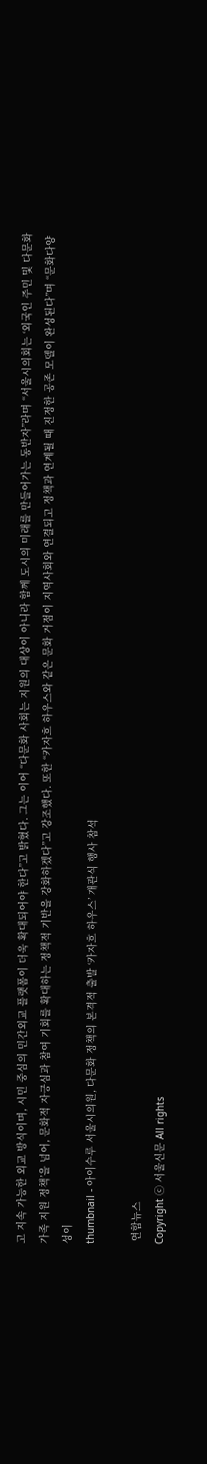고 지속 가능한 외교 방식이며, 시민 중심의 민간외교 플랫폼이 더욱 확대되어야 한다”고 밝혔다. 그는 이어 “다문화 사회는 지원의 대상이 아니라 함께 도시의 미래를 만들어가는 동반자”라며 “서울시의회는 ‘외국인 주민 및 다문화 가족 지원 정책’을 넘어, 문화적 자긍심과 참여 기회를 확대하는 정책적 기반을 강화하겠다”고 강조했다. 또한 “카자흐 하우스와 같은 문화 거점이 지역사회와 연결되고 정책과 연계될 때 진정한 공존 모델이 완성된다”며 “문화다양성이
thumbnail - 아이수루 서울시의원, 다문화 정책의 본격적 출발 ‘카자흐 하우스’ 개관식 행사 참석

 연합뉴스
Copyright ⓒ 서울신문 All rights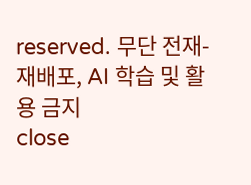reserved. 무단 전재-재배포, AI 학습 및 활용 금지
close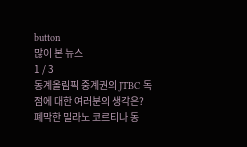button
많이 본 뉴스
1 / 3
동계올림픽 중계권의 JTBC 독점에 대한 여러분의 생각은?
폐막한 밀라노 코르티나 동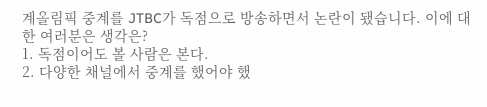계올림픽 중계를 JTBC가 독점으로 방송하면서 논란이 됐습니다. 이에 대한 여러분은 생각은?
1. 독점이어도 볼 사람은 본다.
2. 다양한 채널에서 중계를 했어야 했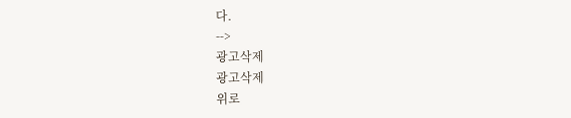다.
-->
광고삭제
광고삭제
위로